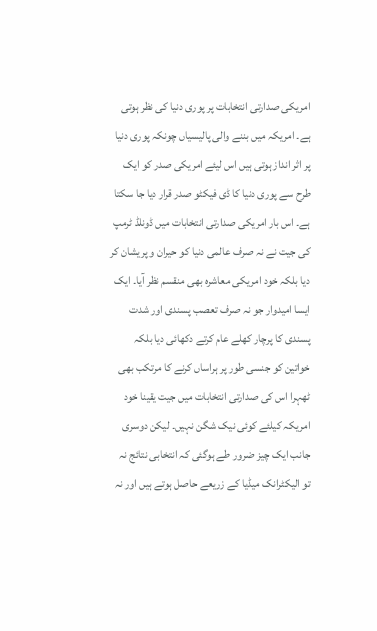امریکی صدارتی انتخابات پر پوری دنیا کی نظر ہوتی ہے۔ امریکہ میں بننے والی پالیسیاں چونکہ پوری دنیا پر اثر انداز ہوتی ہیں اس لیئے امریکی صدر کو ایک طرح سے پوری دنیا کا ڈی فیکٹو صدر قرار دیا جا سکتا ہے۔ اس بار امریکی صدارتی انتخابات میں ڈونلڈ ٹرمپ کی جیت نے نہ صرف عالمی دنیا کو حیران و پریشان کر دیا بلکہ خود امریکی معاشرہ بھی منقسم نظر آیا۔ ایک ایسا امیدوار جو نہ صرف تعصب پسندی اور شدت پسندی کا پرچار کھلے عام کرتے دکھائی دیا بلکہ خواتین کو جنسی طور پر ہراساں کرنے کا مرتکب بھی ٹھہرا اس کی صدارتی انتخابات میں جیت یقینا خود امریکہ کیلئے کوئی نیک شگن نہیں۔ لیکن دوسری جانب ایک چیز ضرور طے ہوگئی کہ انتخابی نتائج نہ تو الیکٹرانک میڈیا کے زریعے حاصل ہوتے ہیں اور نہ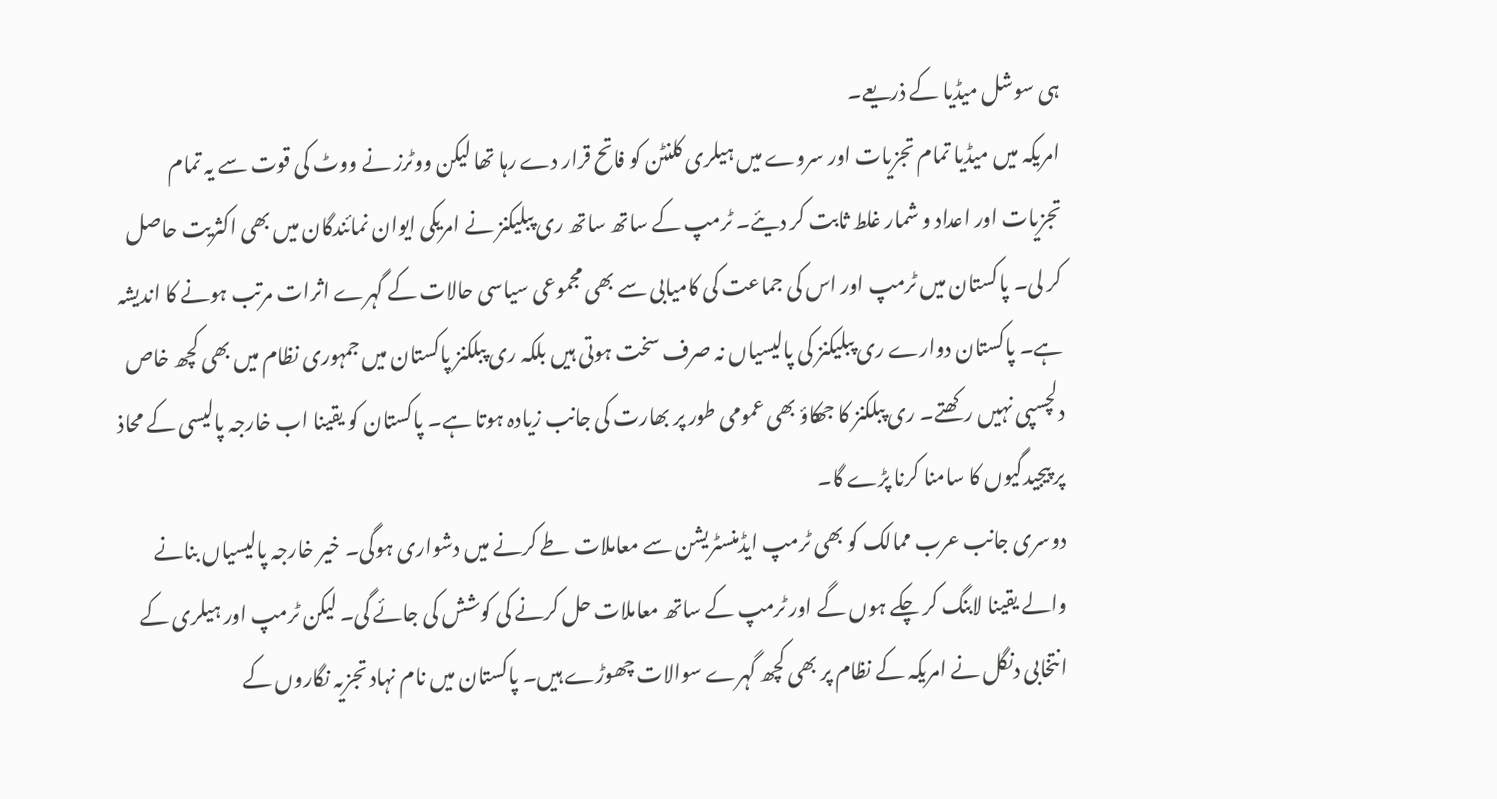ہی سوشل میڈیا کے ذریعے۔
امریکہ میں میڈیا تمام تجزیات اور سروے میں ہیلری کلنٹن کو فاتح قرار دے رہا تھا لیکن ووٹرز نے ووٹ کی قوت سے یہ تمام تجزیات اور اعداد و شمار غلط ثابت کر دیئے۔ ٹرمپ کے ساتھ ساتھ ری پبلیکنز نے امریکی ایوان نمائندگان میں بھی اکثریت حاصل کر لی۔ پاکستان میں ٹرمپ اور اس کی جماعت کی کامیابی سے بھی مجموعی سیاسی حالات کے گہرے اثرات مرتب ہونے کا اندیشہ ہے۔ پاکستان دوارے ری پبلیکنز کی پالیسیاں نہ صرف سخت ہوتی ہیں بلکہ ری پبلکنز پاکستان میں جمہوری نظام میں بھی کچھ خاص دلچسپی نہیں رکھتے۔ ری پبلکنز کا جھکاؤ بھی عمومی طور پر بھارت کی جانب زیادہ ہوتا ہے۔ پاکستان کو یقینا اب خارجہ پالیسی کے محاذ پر پیجیدگیوں کا سامنا کرنا پڑے گا۔
دوسری جانب عرب ممالک کو بھی ٹرمپ ایڈمنسٹریشن سے معاملات طے کرنے میں دشواری ہوگی۔ خیر خارجہ پالیسیاں بنانے والے یقینا لابنگ کر چکے ہوں گے اور ٹرمپ کے ساتھ معاملات حل کرنے کی کوشش کی جائے گی۔ لیکن ٹرمپ اور ہیلری کے انتخابی دنگل نے امریکہ کے نظام پر بھی کچھ گہرے سوالات چھوڑے ہیں۔ پاکستان میں نام نہاد تجزیہ نگاروں کے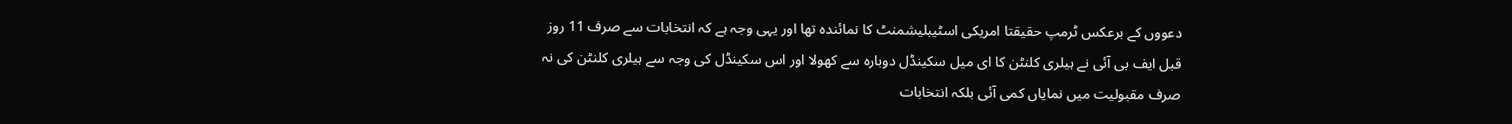دعووں کے برعکس ٹرمپ حقیقتا امریکی اسٹیبلیشمنٹ کا نمائندہ تھا اور یہی وجہ ہے کہ انتخابات سے صرف 11 روز قبل ایف بی آئی نے ہیلری کلنٹن کا ای میل سکینڈل دوبارہ سے کھولا اور اس سکینڈل کی وجہ سے ہیلری کلنٹن کی نہ صرف مقبولیت میں نمایاں کمی آئی بلکہ انتخابات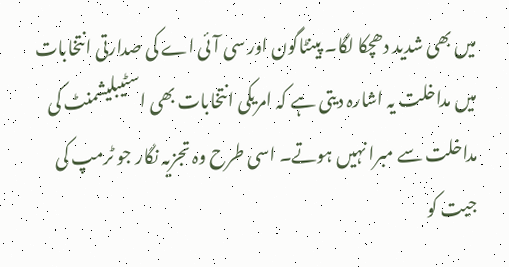میں بھی شدید دھچکا لگا۔ پینٹاگون اور سی آئی اے کی صدارتی انتخابات میں مداخلت یہ اشارہ دیتی ہے کہ امریکی انتخابات بھی اسٹیبلیشمنٹ کی مداخلت سے مبرا نہیں ہوتے۔ اسی طرح وہ تجزیہ نگار جو ٹرمپ کی جیت کو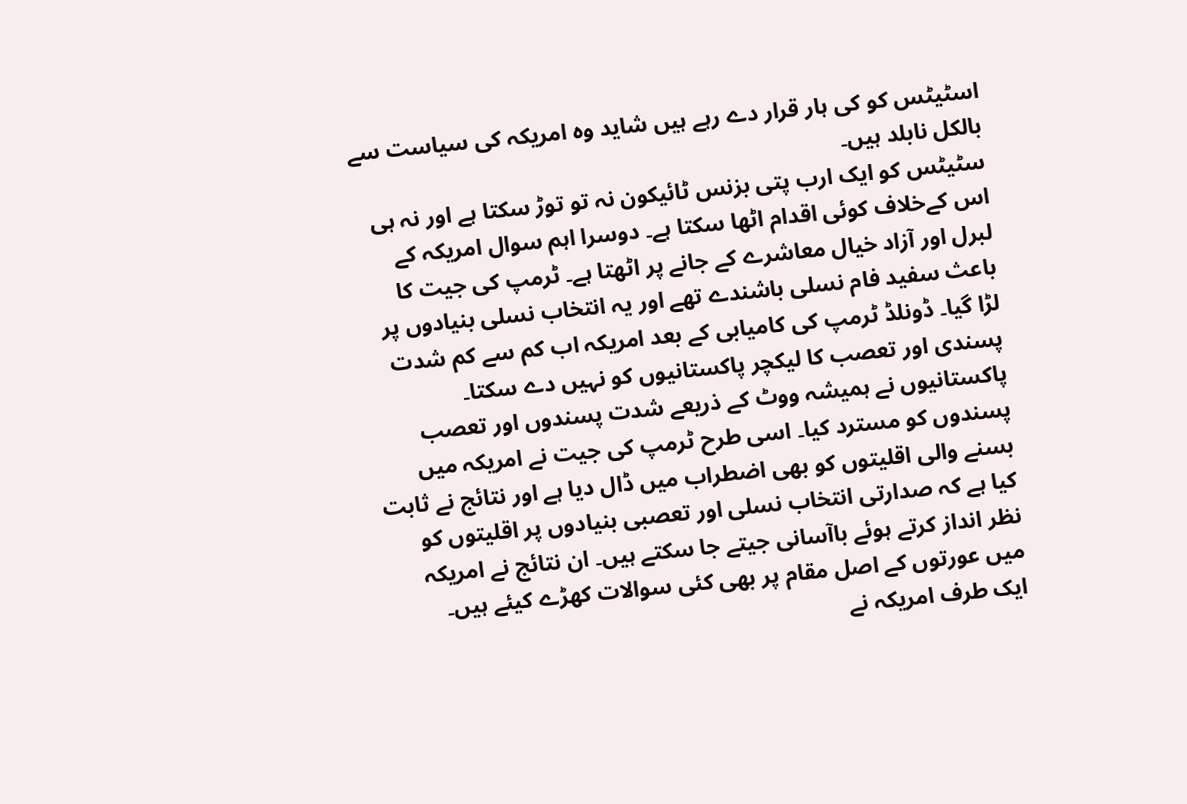اسٹیٹس کو کی ہار قرار دے رہے ہیں شاید وہ امریکہ کی سیاست سے بالکل نابلد ہیں۔
سٹیٹس کو ایک ارب پتی بزنس ٹائیکون نہ تو توڑ سکتا ہے اور نہ ہی اس کےخلاف کوئی اقدام اٹھا سکتا ہے۔ دوسرا اہم سوال امریکہ کے لبرل اور آزاد خیال معاشرے کے جانے پر اٹھتا ہے۔ ٹرمپ کی جیت کا باعث سفید فام نسلی باشندے تھے اور یہ انتخاب نسلی بنیادوں پر لڑا گیا۔ ڈونلڈ ٹرمپ کی کامیابی کے بعد امریکہ اب کم سے کم شدت پسندی اور تعصب کا لیکچر پاکستانیوں کو نہیں دے سکتا۔ پاکستانیوں نے ہمیشہ ووٹ کے ذریعے شدت پسندوں اور تعصب پسندوں کو مسترد کیا۔ اسی طرح ٹرمپ کی جیت نے امریکہ میں بسنے والی اقلیتوں کو بھی اضطراب میں ڈال دیا ہے اور نتائج نے ثابت کیا ہے کہ صدارتی انتخاب نسلی اور تعصبی بنیادوں پر اقلیتوں کو نظر انداز کرتے ہوئے باآسانی جیتے جا سکتے ہیں۔ ان نتائج نے امریکہ میں عورتوں کے اصل مقام پر بھی کئی سوالات کھڑے کیئے ہیں۔
ایک طرف امریکہ نے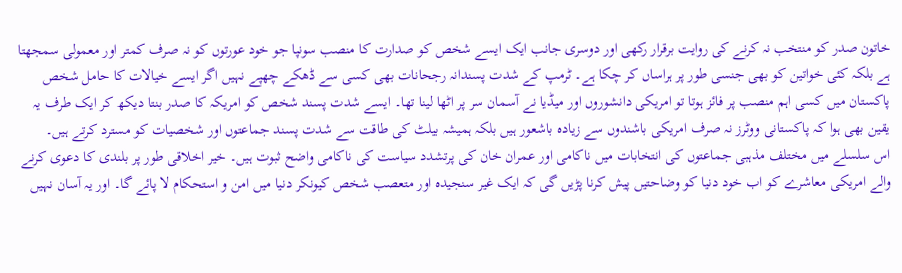خاتون صدر کو منتخب نہ کرنے کی روایت برقرار رکھی اور دوسری جانب ایک ایسے شخص کو صدارت کا منصب سونپا جو خود عورتوں کو نہ صرف کمتر اور معمولی سمجھتا ہے بلکہ کئی خواتین کو بھی جنسی طور پر ہراساں کر چکا ہے۔ ٹرمپ کے شدت پسندانہ رجحانات بھی کسی سے ڈھکے چھپے نہیں اگر ایسے خیالات کا حامل شخص پاکستان میں کسی اہم منصب پر فائز ہوتا تو امریکی دانشوروں اور میڈیا نے آسمان سر پر اٹھا لینا تھا۔ ایسے شدت پسند شخص کو امریکہ کا صدر بنتا دیکھ کر ایک طرف یہ یقین بھی ہوا کہ پاکستانی ووٹرز نہ صرف امریکی باشندوں سے زیادہ باشعور ہیں بلکہ ہمیشہ بیلٹ کی طاقت سے شدت پسند جماعتوں اور شخصیات کو مسترد کرتے ہیں۔
اس سلسلے میں مختلف مذہبی جماعتوں کی انتخابات میں ناکامی اور عمران خان کی پرتشدد سیاست کی ناکامی واضح ثبوت ہیں۔ خیر اخلاقی طور پر بلندی کا دعوی کرنے والے امریکی معاشرے کو اب خود دنیا کو وضاحتیں پیش کرنا پڑیں گی کہ ایک غیر سنجیدہ اور متعصب شخص کیونکر دنیا میں امن و استحکام لا پائے گا۔ اور یہ آسان نہیں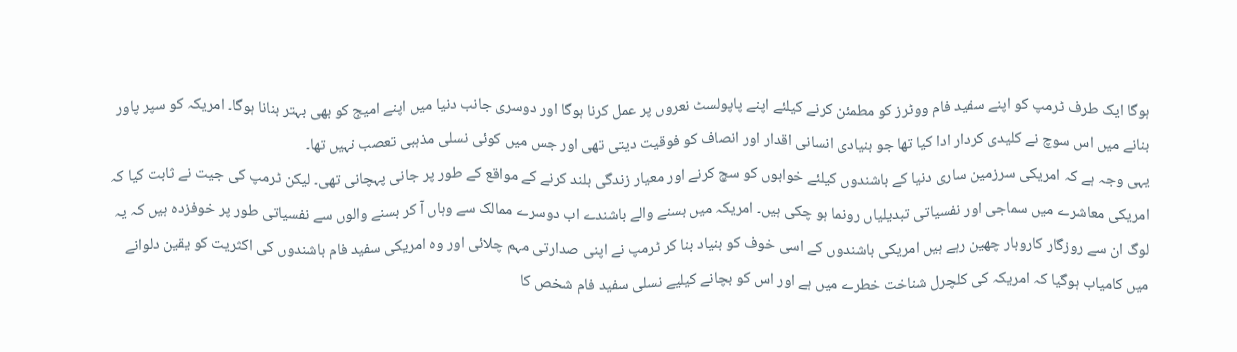ہوگا ایک طرف ٹرمپ کو اپنے سفید فام ووٹرز کو مطمئن کرنے کیلئے اپنے پاپولسٹ نعروں پر عمل کرنا ہوگا اور دوسری جانب دنیا میں اپنے امیج کو بھی بہتر بنانا ہوگا۔ امریکہ کو سپر پاور بنانے میں اس سوچ نے کلیدی کردار ادا کیا تھا جو بنیادی انسانی اقدار اور انصاف کو فوقیت دیتی تھی اور جس میں کوئی نسلی مذہبی تعصب نہیں تھا۔
یہی وجہ ہے کہ امریکی سرزمین ساری دنیا کے باشندوں کیلئے خوابوں کو سچ کرنے اور معیار زندگی بلند کرنے کے مواقع کے طور پر جانی پہچانی تھی۔ لیکن ٹرمپ کی جیت نے ثابت کیا کہ امریکی معاشرے میں سماجی اور نفسیاتی تبدیلیاں رونما ہو چکی ہیں۔ امریکہ میں بسنے والے باشندے اب دوسرے ممالک سے وہاں آ کر بسنے والوں سے نفسیاتی طور پر خوفزدہ ہیں کہ یہ لوگ ان سے روزگار کاروبار چھین رہے ہیں امریکی باشندوں کے اسی خوف کو بنیاد بنا کر ٹرمپ نے اپنی صدارتی مہم چلائی اور وہ امریکی سفید فام باشندوں کی اکثریت کو یقین دلوانے میں کامیاب ہوگیا کہ امریکہ کی کلچرل شناخت خطرے میں ہے اور اس کو بچانے کیلیے نسلی سفید فام شخص کا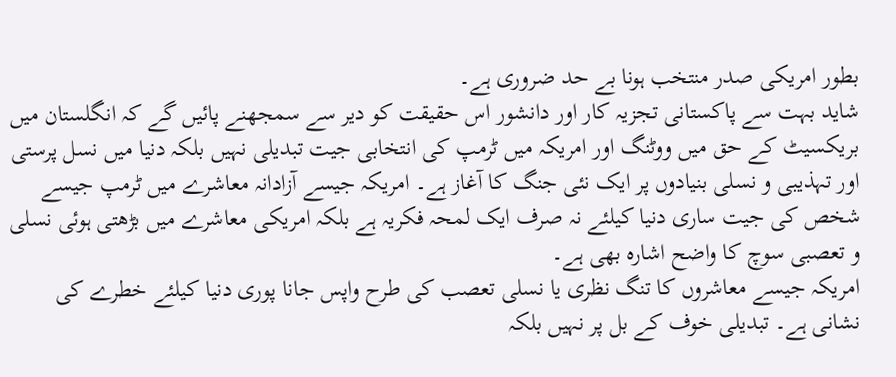بطور امریکی صدر منتخب ہونا بے حد ضروری ہے۔
شاید بہت سے پاکستانی تجزیہ کار اور دانشور اس حقیقت کو دیر سے سمجھنے پائیں گے کہ انگلستان میں بریکسیٹ کے حق میں ووٹنگ اور امریکہ میں ٹرمپ کی انتخابی جیت تبدیلی نہیں بلکہ دنیا میں نسل پرستی اور تہذیبی و نسلی بنیادوں پر ایک نئی جنگ کا آغاز ہے۔ امریکہ جیسے آزادانہ معاشرے میں ٹرمپ جیسے شخص کی جیت ساری دنیا کیلئے نہ صرف ایک لمحہ فکریہ ہے بلکہ امریکی معاشرے میں بڑھتی ہوئی نسلی و تعصبی سوچ کا واضح اشارہ بھی ہے۔
امریکہ جیسے معاشروں کا تنگ نظری یا نسلی تعصب کی طرح واپس جانا پوری دنیا کیلئے خطرے کی نشانی ہے۔ تبدیلی خوف کے بل پر نہیں بلکہ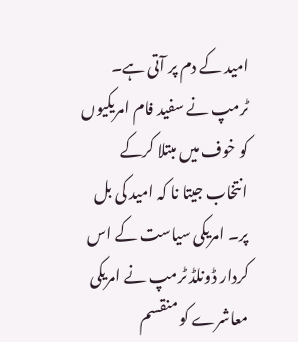امید کے دم پر آتی ہے۔ ٹرمپ نے سفید فام امریکیوں کو خوف میں مبتلا کرکے انتخاب جیتا نا کہ امید کی بل پر۔ امریکی سیاست کے اس کردار ڈونلڈ ٹرمپ نے امریکی معاشرے کو منقسم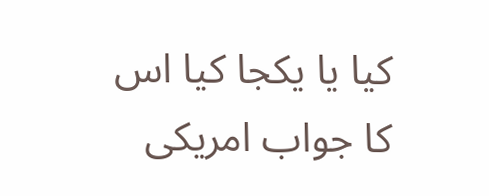کیا یا یکجا کیا اس کا جواب امریکی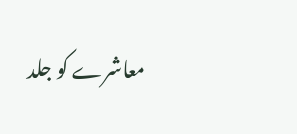معاشرے کو جلد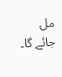مل جائے گا۔